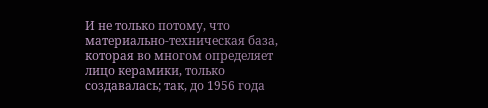И не только потому, что материально-техническая база, которая во многом определяет лицо керамики, только создавалась; так, до 1956 года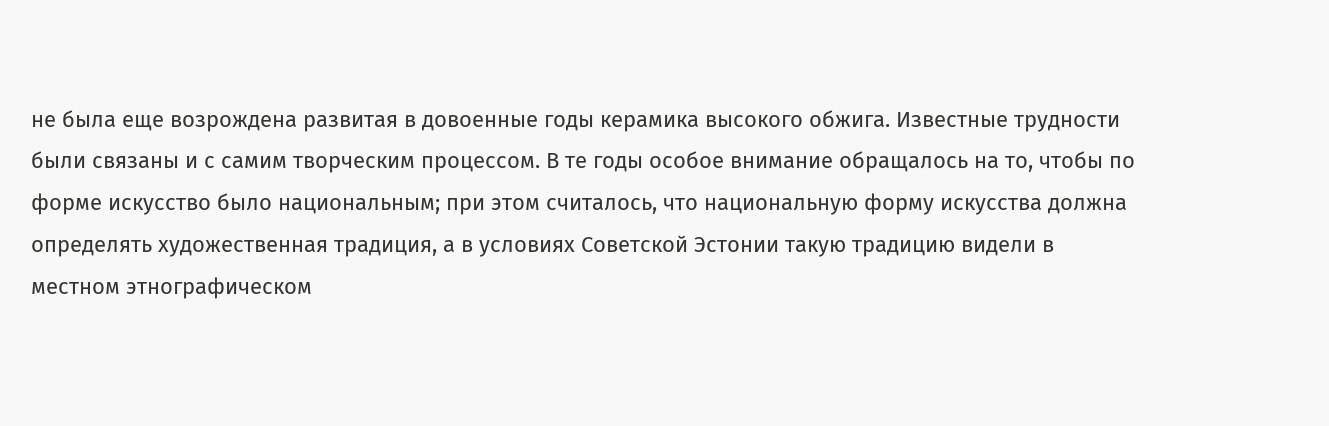не была еще возрождена развитая в довоенные годы керамика высокого обжига. Известные трудности были связаны и с самим творческим процессом. В те годы особое внимание обращалось на то, чтобы по форме искусство было национальным; при этом считалось, что национальную форму искусства должна определять художественная традиция, а в условиях Советской Эстонии такую традицию видели в местном этнографическом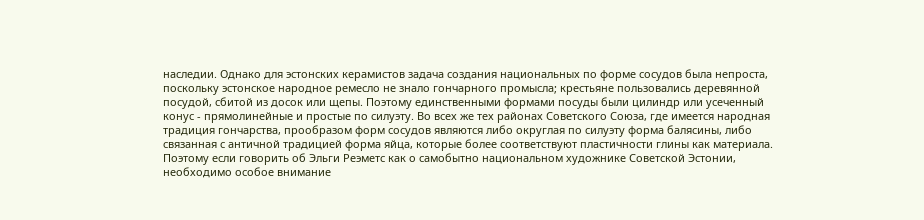наследии. Однако для эстонских керамистов задача создания национальных по форме сосудов была непроста, поскольку эстонское народное ремесло не знало гончарного промысла; крестьяне пользовались деревянной посудой, сбитой из досок или щепы. Поэтому единственными формами посуды были цилиндр или усеченный конус - прямолинейные и простые по силуэту. Во всех же тех районах Советского Союза, где имеется народная традиция гончарства, прообразом форм сосудов являются либо округлая по силуэту форма балясины, либо связанная с античной традицией форма яйца, которые более соответствуют пластичности глины как материала. Поэтому если говорить об Эльги Реэметс как о самобытно национальном художнике Советской Эстонии, необходимо особое внимание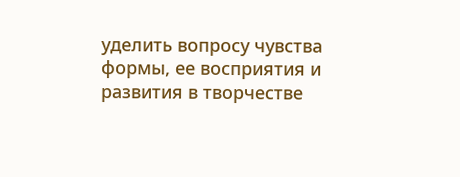уделить вопросу чувства формы, ее восприятия и развития в творчестве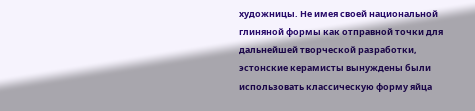художницы. Не имея своей национальной глиняной формы как отправной точки для дальнейшей творческой разработки, эстонские керамисты вынуждены были использовать классическую форму яйца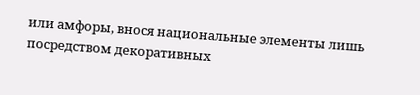или амфоры, внося национальные элементы лишь посредством декоративных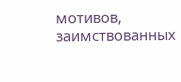мотивов, заимствованных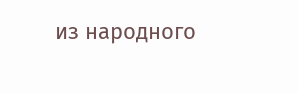из народного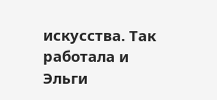искусства. Так работала и Эльги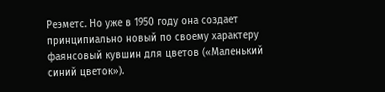Реэметс. Но уже в 1950 году она создает принципиально новый по своему характеру фаянсовый кувшин для цветов («Маленький синий цветок»).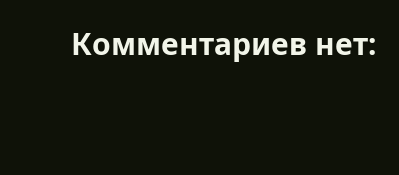Комментариев нет: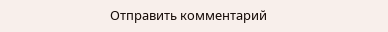Отправить комментарий